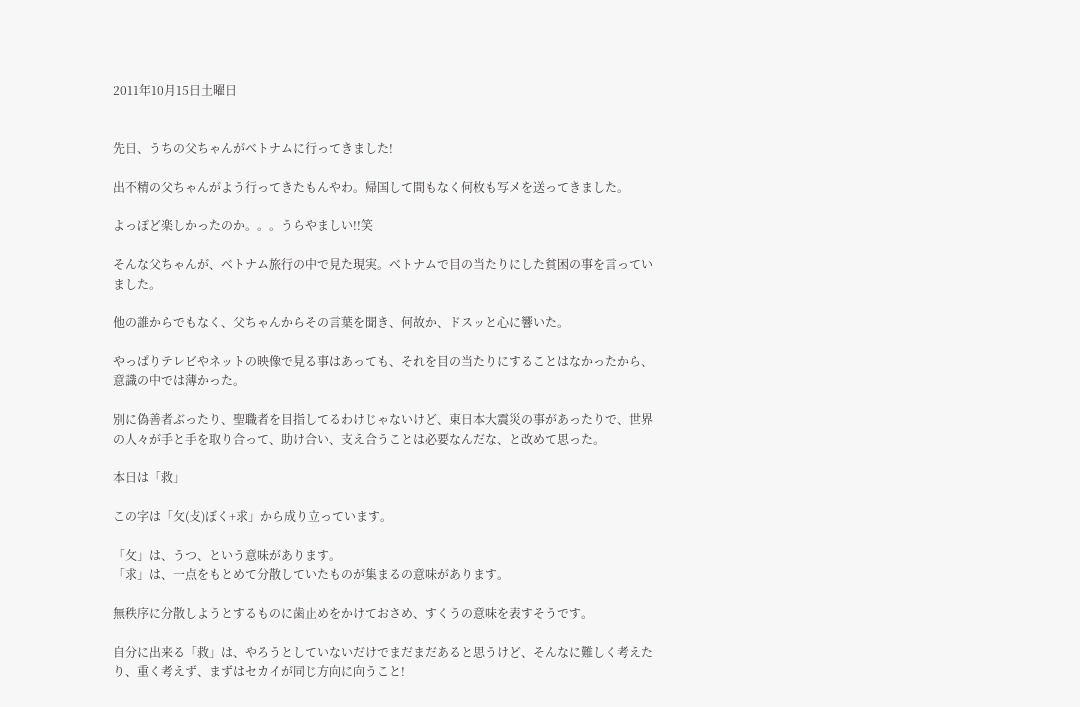2011年10月15日土曜日


先日、うちの父ちゃんがベトナムに行ってきました!

出不精の父ちゃんがよう行ってきたもんやわ。帰国して間もなく何枚も写メを送ってきました。

よっぽど楽しかったのか。。。うらやましい!!笑

そんな父ちゃんが、ベトナム旅行の中で見た現実。ベトナムで目の当たりにした貧困の事を言っていました。

他の誰からでもなく、父ちゃんからその言葉を聞き、何故か、ドスッと心に響いた。

やっぱりテレビやネットの映像で見る事はあっても、それを目の当たりにすることはなかったから、意識の中では薄かった。

別に偽善者ぶったり、聖職者を目指してるわけじゃないけど、東日本大震災の事があったりで、世界の人々が手と手を取り合って、助け合い、支え合うことは必要なんだな、と改めて思った。

本日は「救」

この字は「攵(攴)ぼく+求」から成り立っています。

「攵」は、うつ、という意味があります。
「求」は、一点をもとめて分散していたものが集まるの意味があります。

無秩序に分散しようとするものに歯止めをかけておさめ、すくうの意味を表すそうです。

自分に出来る「救」は、やろうとしていないだけでまだまだあると思うけど、そんなに難しく考えたり、重く考えず、まずはセカイが同じ方向に向うこと!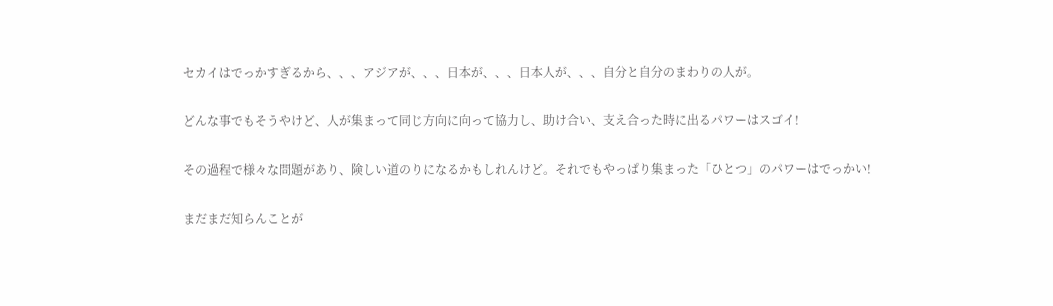セカイはでっかすぎるから、、、アジアが、、、日本が、、、日本人が、、、自分と自分のまわりの人が。

どんな事でもそうやけど、人が集まって同じ方向に向って協力し、助け合い、支え合った時に出るパワーはスゴイ!

その過程で様々な問題があり、険しい道のりになるかもしれんけど。それでもやっぱり集まった「ひとつ」のパワーはでっかい!

まだまだ知らんことが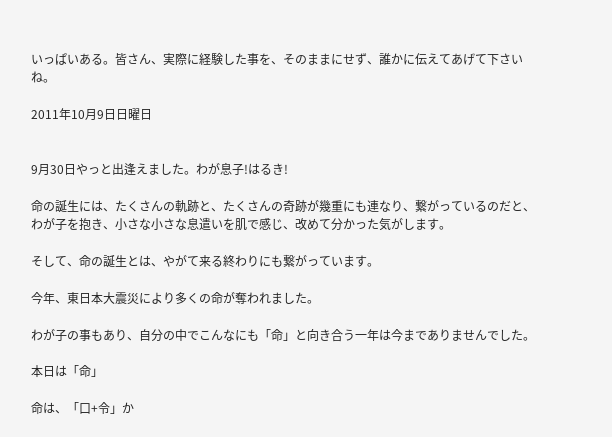いっぱいある。皆さん、実際に経験した事を、そのままにせず、誰かに伝えてあげて下さいね。

2011年10月9日日曜日


9月30日やっと出逢えました。わが息子!はるき!

命の誕生には、たくさんの軌跡と、たくさんの奇跡が幾重にも連なり、繋がっているのだと、わが子を抱き、小さな小さな息遣いを肌で感じ、改めて分かった気がします。

そして、命の誕生とは、やがて来る終わりにも繋がっています。

今年、東日本大震災により多くの命が奪われました。

わが子の事もあり、自分の中でこんなにも「命」と向き合う一年は今までありませんでした。

本日は「命」

命は、「口+令」か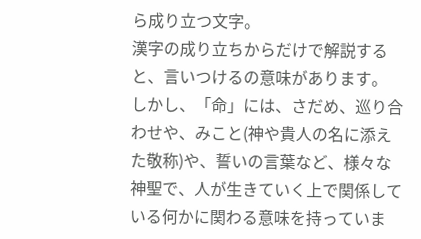ら成り立つ文字。
漢字の成り立ちからだけで解説すると、言いつけるの意味があります。
しかし、「命」には、さだめ、巡り合わせや、みこと(神や貴人の名に添えた敬称)や、誓いの言葉など、様々な神聖で、人が生きていく上で関係している何かに関わる意味を持っていま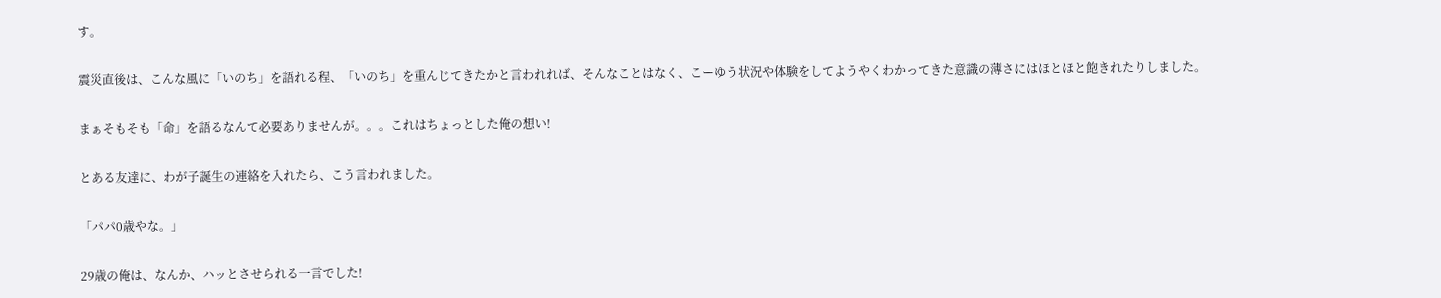す。

震災直後は、こんな風に「いのち」を語れる程、「いのち」を重んじてきたかと言われれば、そんなことはなく、こーゆう状況や体験をしてようやくわかってきた意識の薄さにはほとほと飽きれたりしました。

まぁそもそも「命」を語るなんて必要ありませんが。。。これはちょっとした俺の想い!

とある友達に、わが子誕生の連絡を入れたら、こう言われました。

「パパ0歳やな。」

29歳の俺は、なんか、ハッとさせられる一言でした!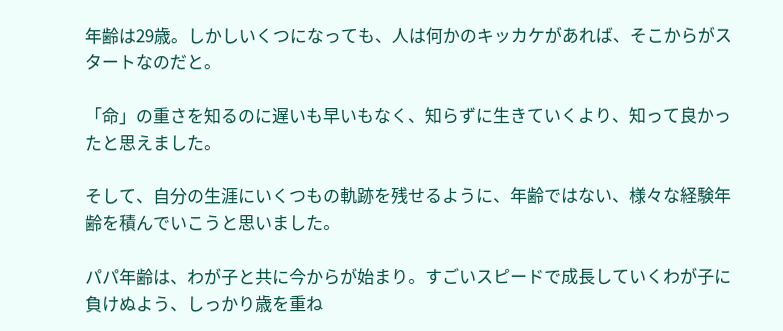年齢は29歳。しかしいくつになっても、人は何かのキッカケがあれば、そこからがスタートなのだと。

「命」の重さを知るのに遅いも早いもなく、知らずに生きていくより、知って良かったと思えました。

そして、自分の生涯にいくつもの軌跡を残せるように、年齢ではない、様々な経験年齢を積んでいこうと思いました。

パパ年齢は、わが子と共に今からが始まり。すごいスピードで成長していくわが子に負けぬよう、しっかり歳を重ね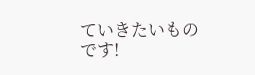ていきたいものです!